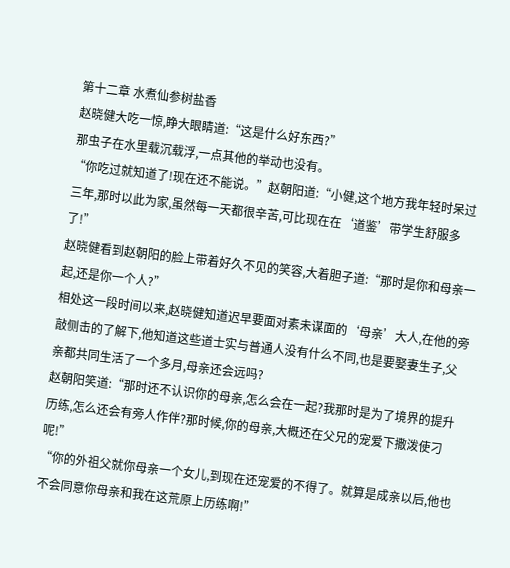第十二章 水煮仙参树盐香
赵晓健大吃一惊,睁大眼睛道:“这是什么好东西?”
那虫子在水里载沉载浮,一点其他的举动也没有。
“你吃过就知道了!现在还不能说。”赵朝阳道:“小健,这个地方我年轻时呆过三年,那时以此为家,虽然每一天都很辛苦,可比现在在‘道鉴’带学生舒服多了!”
赵晓健看到赵朝阳的脸上带着好久不见的笑容,大着胆子道:“那时是你和母亲一起,还是你一个人?”
相处这一段时间以来,赵晓健知道迟早要面对素未谋面的‘母亲’大人,在他的旁敲侧击的了解下,他知道这些道士实与普通人没有什么不同,也是要娶妻生子,父亲都共同生活了一个多月,母亲还会远吗?
赵朝阳笑道:“那时还不认识你的母亲,怎么会在一起?我那时是为了境界的提升历练,怎么还会有旁人作伴?那时候,你的母亲,大概还在父兄的宠爱下撒泼使刁呢!”
“你的外祖父就你母亲一个女儿,到现在还宠爱的不得了。就算是成亲以后,他也不会同意你母亲和我在这荒原上历练啊!”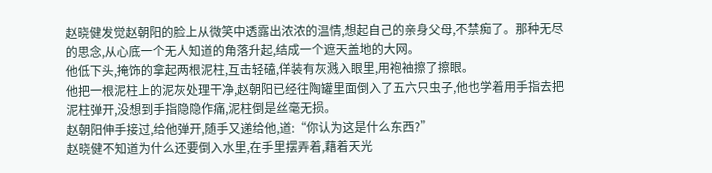赵晓健发觉赵朝阳的脸上从微笑中透露出浓浓的温情,想起自己的亲身父母,不禁痴了。那种无尽的思念,从心底一个无人知道的角落升起,结成一个遮天盖地的大网。
他低下头,掩饰的拿起两根泥柱,互击轻磕,佯装有灰溅入眼里,用袍袖擦了擦眼。
他把一根泥柱上的泥灰处理干净,赵朝阳已经往陶罐里面倒入了五六只虫子,他也学着用手指去把泥柱弹开,没想到手指隐隐作痛,泥柱倒是丝毫无损。
赵朝阳伸手接过,给他弹开,随手又递给他,道:“你认为这是什么东西?”
赵晓健不知道为什么还要倒入水里,在手里摆弄着,藉着天光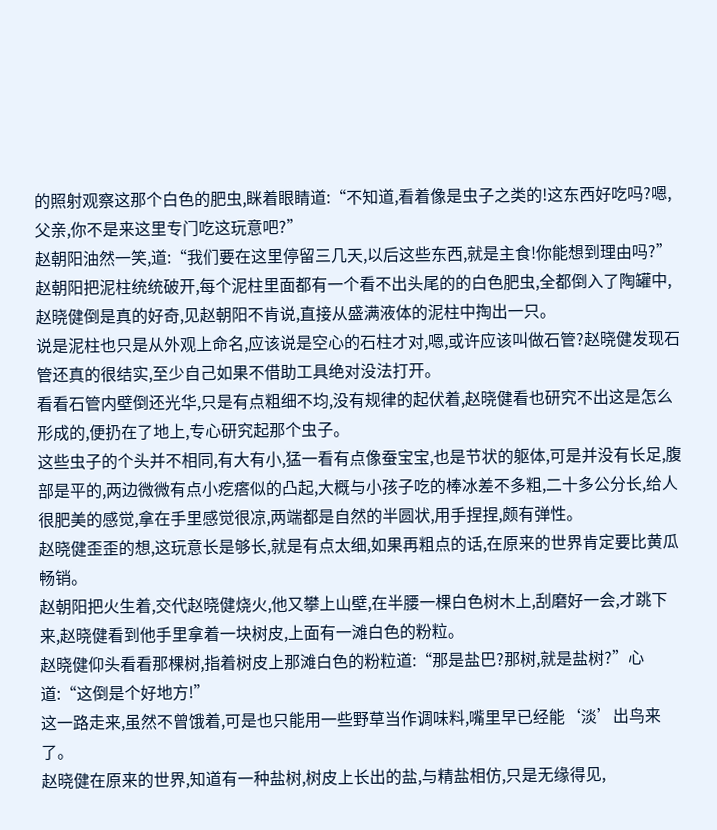的照射观察这那个白色的肥虫,眯着眼睛道:“不知道,看着像是虫子之类的!这东西好吃吗?嗯,父亲,你不是来这里专门吃这玩意吧?”
赵朝阳油然一笑,道:“我们要在这里停留三几天,以后这些东西,就是主食!你能想到理由吗?”
赵朝阳把泥柱统统破开,每个泥柱里面都有一个看不出头尾的的白色肥虫,全都倒入了陶罐中,赵晓健倒是真的好奇,见赵朝阳不肯说,直接从盛满液体的泥柱中掏出一只。
说是泥柱也只是从外观上命名,应该说是空心的石柱才对,嗯,或许应该叫做石管?赵晓健发现石管还真的很结实,至少自己如果不借助工具绝对没法打开。
看看石管内壁倒还光华,只是有点粗细不均,没有规律的起伏着,赵晓健看也研究不出这是怎么形成的,便扔在了地上,专心研究起那个虫子。
这些虫子的个头并不相同,有大有小,猛一看有点像蚕宝宝,也是节状的躯体,可是并没有长足,腹部是平的,两边微微有点小疙瘩似的凸起,大概与小孩子吃的棒冰差不多粗,二十多公分长,给人很肥美的感觉,拿在手里感觉很凉,两端都是自然的半圆状,用手捏捏,颇有弹性。
赵晓健歪歪的想,这玩意长是够长,就是有点太细,如果再粗点的话,在原来的世界肯定要比黄瓜畅销。
赵朝阳把火生着,交代赵晓健烧火,他又攀上山壁,在半腰一棵白色树木上,刮磨好一会,才跳下来,赵晓健看到他手里拿着一块树皮,上面有一滩白色的粉粒。
赵晓健仰头看看那棵树,指着树皮上那滩白色的粉粒道:“那是盐巴?那树,就是盐树?”心道:“这倒是个好地方!”
这一路走来,虽然不曾饿着,可是也只能用一些野草当作调味料,嘴里早已经能‘淡’出鸟来了。
赵晓健在原来的世界,知道有一种盐树,树皮上长出的盐,与精盐相仿,只是无缘得见,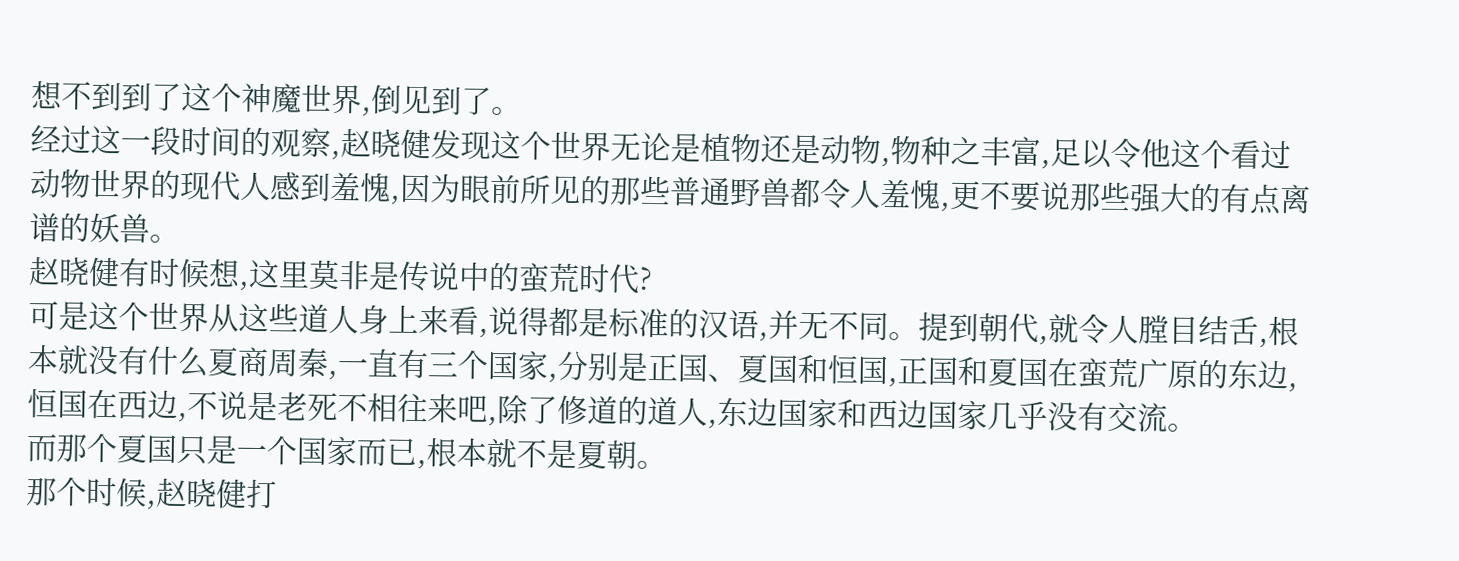想不到到了这个神魔世界,倒见到了。
经过这一段时间的观察,赵晓健发现这个世界无论是植物还是动物,物种之丰富,足以令他这个看过动物世界的现代人感到羞愧,因为眼前所见的那些普通野兽都令人羞愧,更不要说那些强大的有点离谱的妖兽。
赵晓健有时候想,这里莫非是传说中的蛮荒时代?
可是这个世界从这些道人身上来看,说得都是标准的汉语,并无不同。提到朝代,就令人膛目结舌,根本就没有什么夏商周秦,一直有三个国家,分别是正国、夏国和恒国,正国和夏国在蛮荒广原的东边,恒国在西边,不说是老死不相往来吧,除了修道的道人,东边国家和西边国家几乎没有交流。
而那个夏国只是一个国家而已,根本就不是夏朝。
那个时候,赵晓健打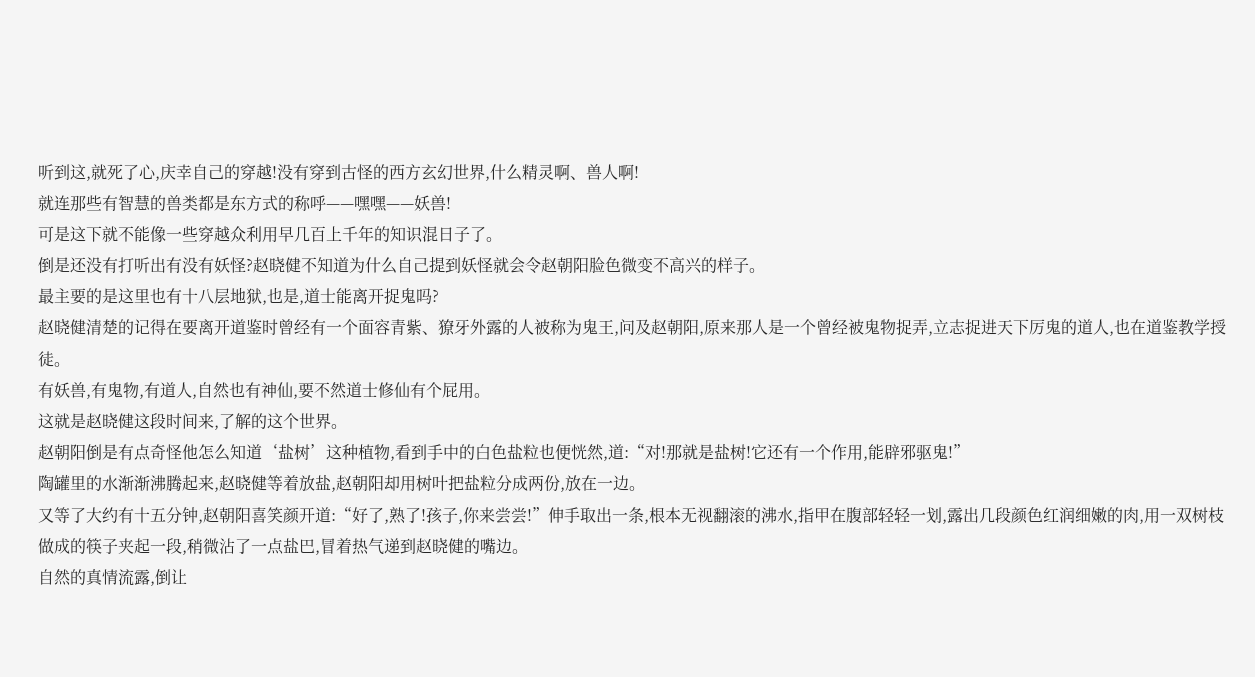听到这,就死了心,庆幸自己的穿越!没有穿到古怪的西方玄幻世界,什么精灵啊、兽人啊!
就连那些有智慧的兽类都是东方式的称呼——嘿嘿——妖兽!
可是这下就不能像一些穿越众利用早几百上千年的知识混日子了。
倒是还没有打听出有没有妖怪?赵晓健不知道为什么自己提到妖怪就会令赵朝阳脸色微变不高兴的样子。
最主要的是这里也有十八层地狱,也是,道士能离开捉鬼吗?
赵晓健清楚的记得在要离开道鉴时曾经有一个面容青紫、獠牙外露的人被称为鬼王,问及赵朝阳,原来那人是一个曾经被鬼物捉弄,立志捉进天下厉鬼的道人,也在道鉴教学授徒。
有妖兽,有鬼物,有道人,自然也有神仙,要不然道士修仙有个屁用。
这就是赵晓健这段时间来,了解的这个世界。
赵朝阳倒是有点奇怪他怎么知道‘盐树’这种植物,看到手中的白色盐粒也便恍然,道:“对!那就是盐树!它还有一个作用,能辟邪驱鬼!”
陶罐里的水渐渐沸腾起来,赵晓健等着放盐,赵朝阳却用树叶把盐粒分成两份,放在一边。
又等了大约有十五分钟,赵朝阳喜笑颜开道:“好了,熟了!孩子,你来尝尝!”伸手取出一条,根本无视翻滚的沸水,指甲在腹部轻轻一划,露出几段颜色红润细嫩的肉,用一双树枝做成的筷子夹起一段,稍微沾了一点盐巴,冒着热气递到赵晓健的嘴边。
自然的真情流露,倒让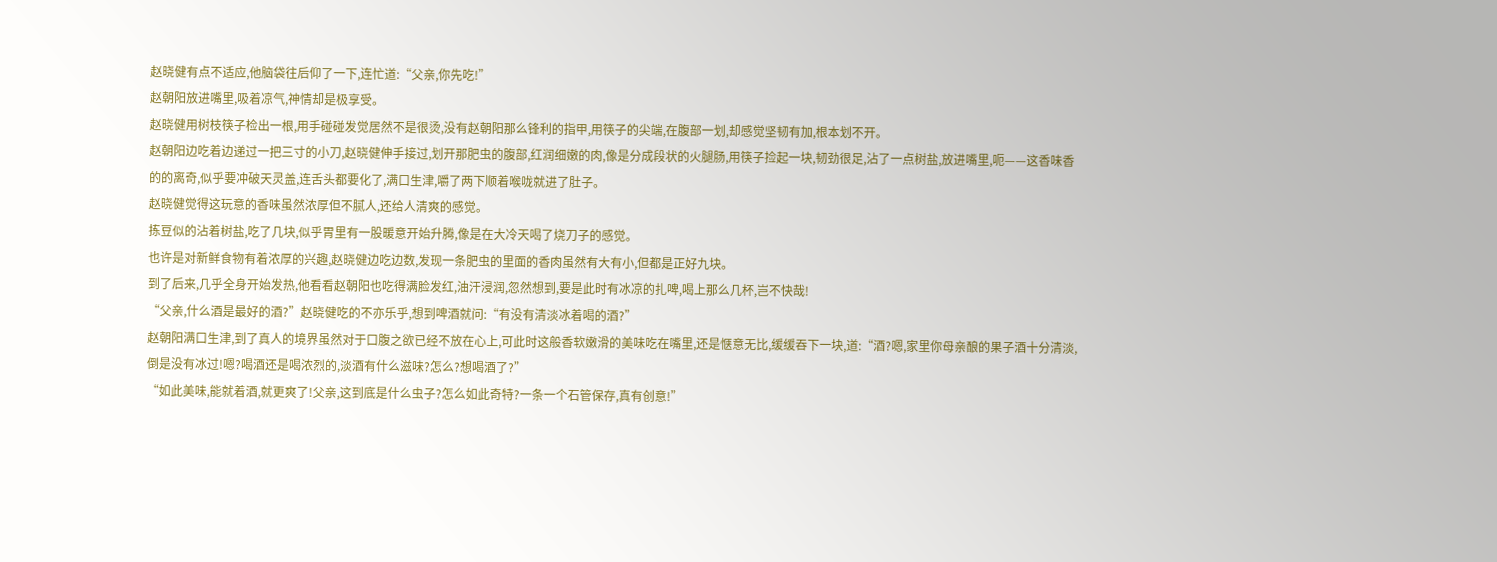赵晓健有点不适应,他脑袋往后仰了一下,连忙道:“父亲,你先吃!”
赵朝阳放进嘴里,吸着凉气,神情却是极享受。
赵晓健用树枝筷子检出一根,用手碰碰发觉居然不是很烫,没有赵朝阳那么锋利的指甲,用筷子的尖端,在腹部一划,却感觉坚韧有加,根本划不开。
赵朝阳边吃着边递过一把三寸的小刀,赵晓健伸手接过,划开那肥虫的腹部,红润细嫩的肉,像是分成段状的火腿肠,用筷子捡起一块,韧劲很足,沾了一点树盐,放进嘴里,呃——这香味香的的离奇,似乎要冲破天灵盖,连舌头都要化了,满口生津,嚼了两下顺着喉咙就进了肚子。
赵晓健觉得这玩意的香味虽然浓厚但不腻人,还给人清爽的感觉。
拣豆似的沾着树盐,吃了几块,似乎胃里有一股暖意开始升腾,像是在大冷天喝了烧刀子的感觉。
也许是对新鲜食物有着浓厚的兴趣,赵晓健边吃边数,发现一条肥虫的里面的香肉虽然有大有小,但都是正好九块。
到了后来,几乎全身开始发热,他看看赵朝阳也吃得满脸发红,油汗浸润,忽然想到,要是此时有冰凉的扎啤,喝上那么几杯,岂不快哉!
“父亲,什么酒是最好的酒?”赵晓健吃的不亦乐乎,想到啤酒就问:“有没有清淡冰着喝的酒?”
赵朝阳满口生津,到了真人的境界虽然对于口腹之欲已经不放在心上,可此时这般香软嫩滑的美味吃在嘴里,还是惬意无比,缓缓吞下一块,道:“酒?嗯,家里你母亲酿的果子酒十分清淡,倒是没有冰过!嗯?喝酒还是喝浓烈的,淡酒有什么滋味?怎么?想喝酒了?”
“如此美味,能就着酒,就更爽了!父亲,这到底是什么虫子?怎么如此奇特?一条一个石管保存,真有创意!”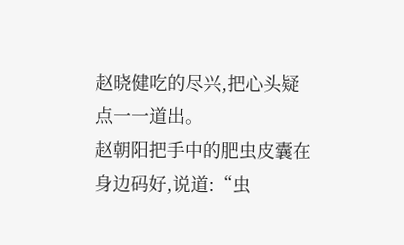赵晓健吃的尽兴,把心头疑点一一道出。
赵朝阳把手中的肥虫皮囊在身边码好,说道:“虫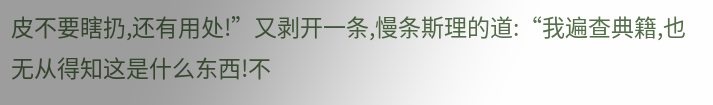皮不要瞎扔,还有用处!”又剥开一条,慢条斯理的道:“我遍查典籍,也无从得知这是什么东西!不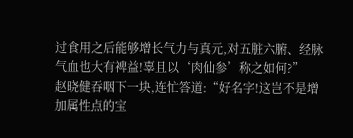过食用之后能够增长气力与真元,对五脏六腑、经脉气血也大有裨益!辜且以‘肉仙参’称之如何?”
赵晓健吞咽下一块,连忙答道:“好名字!这岂不是增加属性点的宝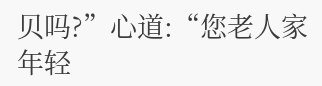贝吗?”心道:“您老人家年轻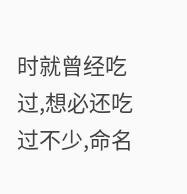时就曾经吃过,想必还吃过不少,命名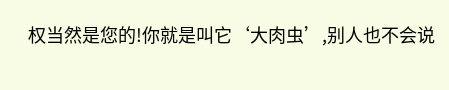权当然是您的!你就是叫它‘大肉虫’,别人也不会说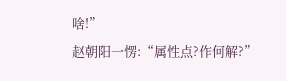啥!”
赵朝阳一愣:“属性点?作何解?”